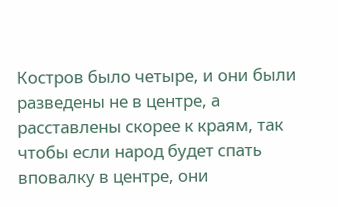Костров было четыре, и они были разведены не в центре, а расставлены скорее к краям, так чтобы если народ будет спать вповалку в центре, они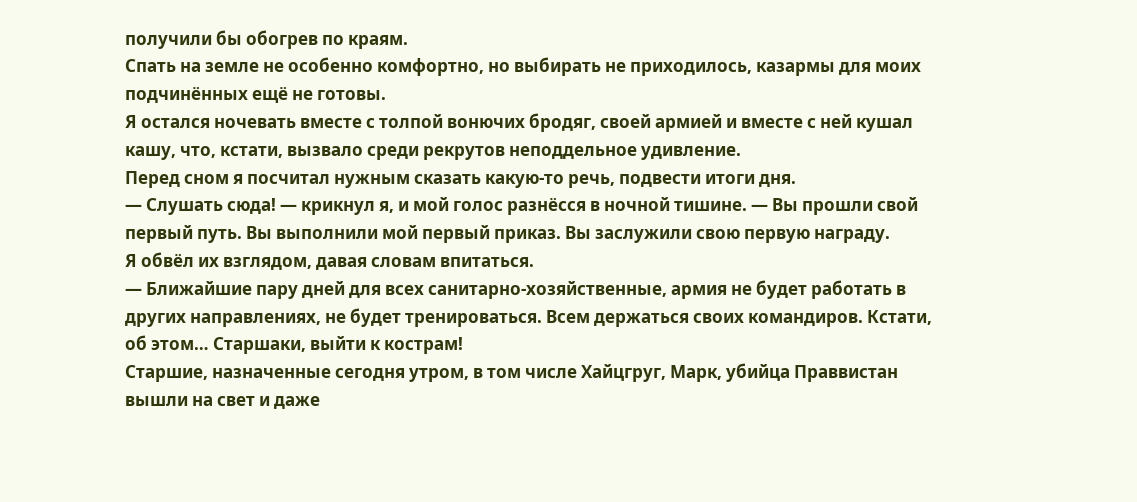получили бы обогрев по краям.
Спать на земле не особенно комфортно, но выбирать не приходилось, казармы для моих подчинённых ещё не готовы.
Я остался ночевать вместе с толпой вонючих бродяг, своей армией и вместе с ней кушал кашу, что, кстати, вызвало среди рекрутов неподдельное удивление.
Перед сном я посчитал нужным сказать какую-то речь, подвести итоги дня.
— Слушать сюда! — крикнул я, и мой голос разнёсся в ночной тишине. — Вы прошли свой первый путь. Вы выполнили мой первый приказ. Вы заслужили свою первую награду.
Я обвёл их взглядом, давая словам впитаться.
— Ближайшие пару дней для всех санитарно-хозяйственные, армия не будет работать в других направлениях, не будет тренироваться. Всем держаться своих командиров. Кстати, об этом… Старшаки, выйти к кострам!
Старшие, назначенные сегодня утром, в том числе Хайцгруг, Марк, убийца Праввистан вышли на свет и даже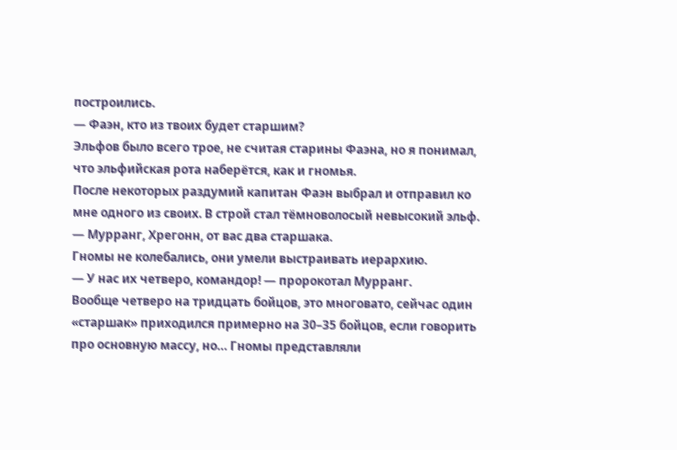построились.
— Фаэн, кто из твоих будет старшим?
Эльфов было всего трое, не считая старины Фаэна, но я понимал, что эльфийская рота наберётся, как и гномья.
После некоторых раздумий капитан Фаэн выбрал и отправил ко мне одного из своих. В строй стал тёмноволосый невысокий эльф.
— Мурранг, Хрегонн, от вас два старшака.
Гномы не колебались, они умели выстраивать иерархию.
— У нас их четверо, командор! — пророкотал Мурранг.
Вообще четверо на тридцать бойцов, это многовато, сейчас один «старшак» приходился примерно на 30–35 бойцов, если говорить про основную массу, но… Гномы представляли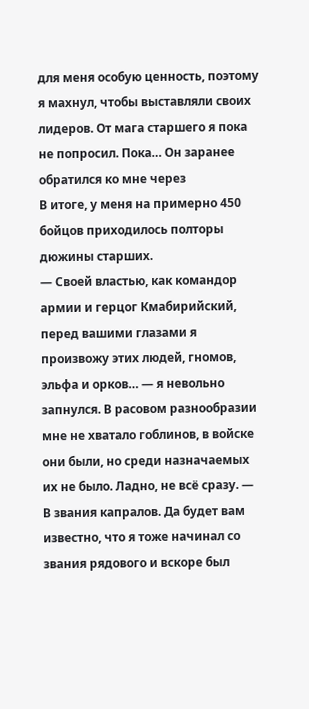для меня особую ценность, поэтому я махнул, чтобы выставляли своих лидеров. От мага старшего я пока не попросил. Пока… Он заранее обратился ко мне через
В итоге, у меня на примерно 450 бойцов приходилось полторы дюжины старших.
— Своей властью, как командор армии и герцог Кмабирийский, перед вашими глазами я произвожу этих людей, гномов, эльфа и орков… — я невольно запнулся. В расовом разнообразии мне не хватало гоблинов, в войске они были, но среди назначаемых их не было. Ладно, не всё сразу. — В звания капралов. Да будет вам известно, что я тоже начинал со звания рядового и вскоре был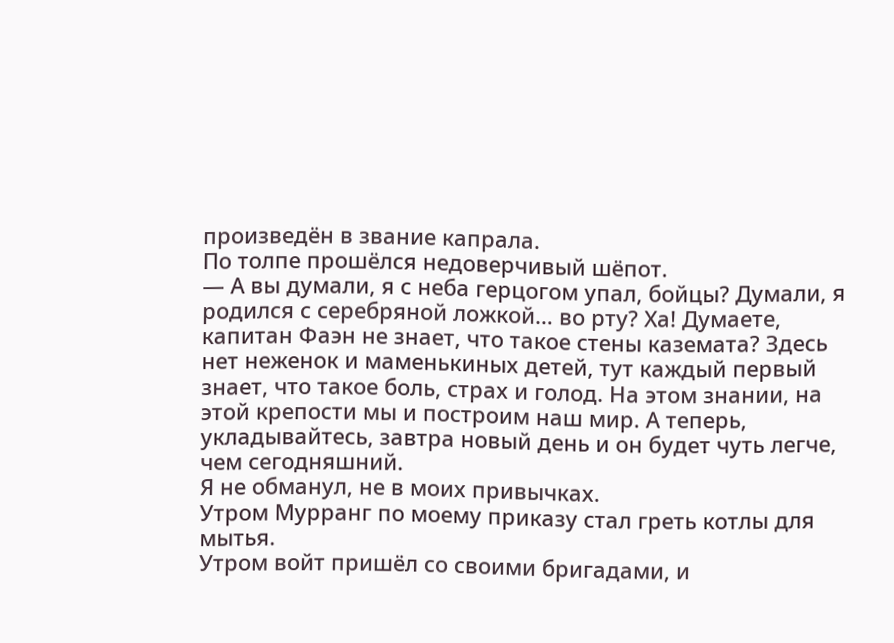произведён в звание капрала.
По толпе прошёлся недоверчивый шёпот.
— А вы думали, я с неба герцогом упал, бойцы? Думали, я родился с серебряной ложкой… во рту? Ха! Думаете, капитан Фаэн не знает, что такое стены каземата? Здесь нет неженок и маменькиных детей, тут каждый первый знает, что такое боль, страх и голод. На этом знании, на этой крепости мы и построим наш мир. А теперь, укладывайтесь, завтра новый день и он будет чуть легче, чем сегодняшний.
Я не обманул, не в моих привычках.
Утром Мурранг по моему приказу стал греть котлы для мытья.
Утром войт пришёл со своими бригадами, и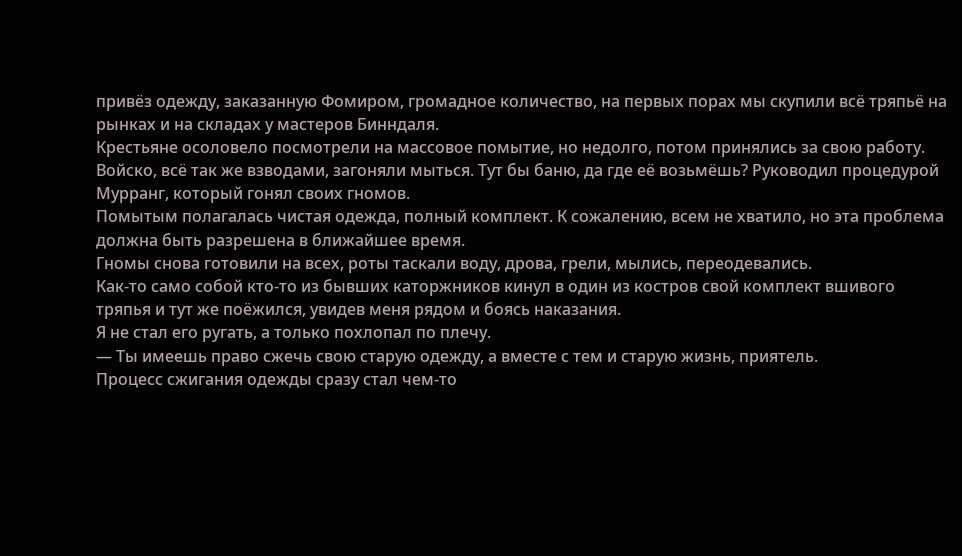привёз одежду, заказанную Фомиром, громадное количество, на первых порах мы скупили всё тряпьё на рынках и на складах у мастеров Бинндаля.
Крестьяне осоловело посмотрели на массовое помытие, но недолго, потом принялись за свою работу.
Войско, всё так же взводами, загоняли мыться. Тут бы баню, да где её возьмёшь? Руководил процедурой Мурранг, который гонял своих гномов.
Помытым полагалась чистая одежда, полный комплект. К сожалению, всем не хватило, но эта проблема должна быть разрешена в ближайшее время.
Гномы снова готовили на всех, роты таскали воду, дрова, грели, мылись, переодевались.
Как-то само собой кто-то из бывших каторжников кинул в один из костров свой комплект вшивого тряпья и тут же поёжился, увидев меня рядом и боясь наказания.
Я не стал его ругать, а только похлопал по плечу.
— Ты имеешь право сжечь свою старую одежду, а вместе с тем и старую жизнь, приятель.
Процесс сжигания одежды сразу стал чем-то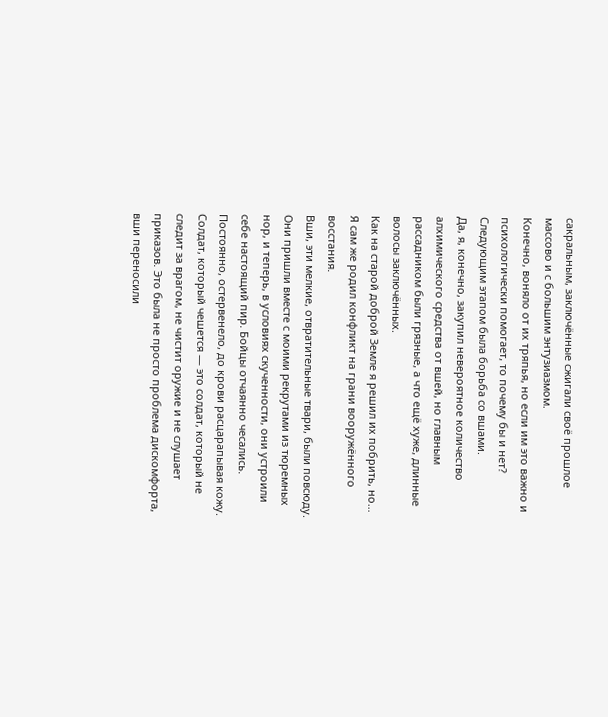сакральным, заключённые сжигали своё прошлое массово и с большим энтузиазмом.
Конечно, воняло от их тряпья, но если им это важно и психологически помогает, то почему бы и нет?
Следующим этапом была борьба со вшами.
Да, я, конечно, закупил невероятное количество алхимического средства от вшей, но главным рассадником были грязные, а что ещё хуже, длинные волосы заключённых.
Как на старой доброй Земле я решил их побрить, но…
Я сам же родил конфликт на грани вооружённого восстания.
Вши, эти мелкие, отвратительные твари, были повсюду. Они пришли вместе с моими рекрутами из тюремных нор, и теперь, в условиях скученности, они устроили себе настоящий пир. Бойцы отчаянно чесались. Постоянно, остервенело, до крови расцарапывая кожу. Солдат, который чешется — это солдат, который не следит за врагом, не чистит оружие и не слушает приказов. Это была не просто проблема дискомфорта, вши переносили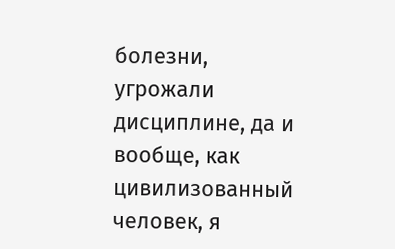болезни, угрожали дисциплине, да и вообще, как цивилизованный человек, я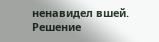ненавидел вшей.
Решение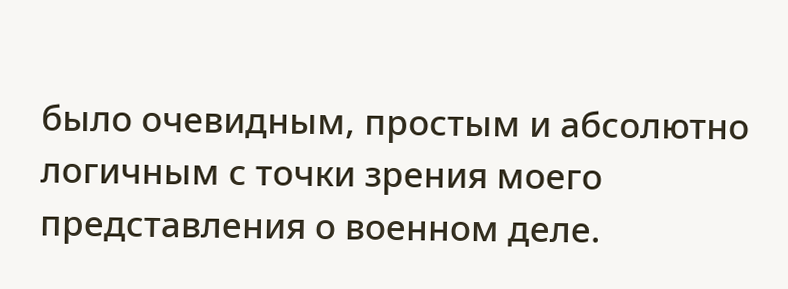было очевидным, простым и абсолютно логичным с точки зрения моего представления о военном деле.